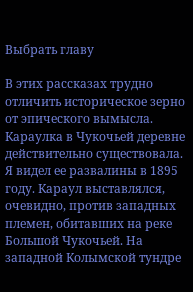Выбрать главу

В этих рассказах трудно отличить историческое зерно от эпического вымысла. Караулка в Чукочьей деревне действительно существовала. Я видел ее развалины в 1895 году. Караул выставлялся, очевидно, против западных племен, обитавших на реке Большой Чукочьей. На западной Колымской тундре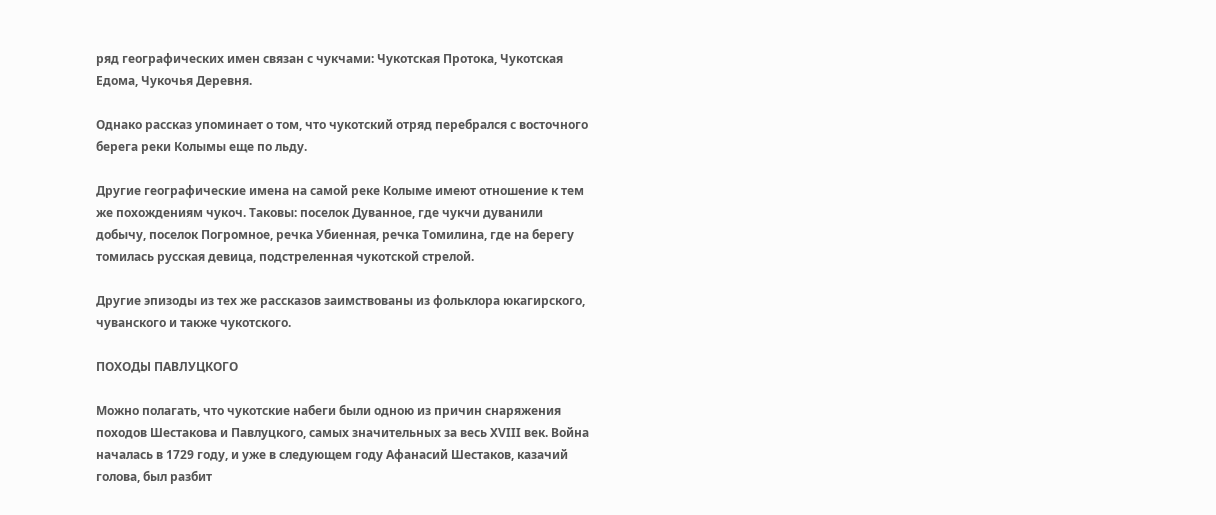ряд географических имен связан с чукчами: Чукотская Протока, Чукотская Едома, Чукочья Деревня.

Однако рассказ упоминает о том, что чукотский отряд перебрался с восточного берега реки Колымы еще по льду.

Другие географические имена на самой реке Колыме имеют отношение к тем же похождениям чукоч. Таковы: поселок Дуванное, где чукчи дуванили добычу, поселок Погромное, речка Убиенная, речка Томилина, где на берегу томилась русская девица, подстреленная чукотской стрелой.

Другие эпизоды из тех же рассказов заимствованы из фольклора юкагирского, чуванского и также чукотского.

ПОХОДЫ ПАВЛУЦКОГО

Можно полагать, что чукотские набеги были одною из причин снаряжения походов Шестакова и Павлуцкого, самых значительных за весь XVIII век. Война началась в 1729 году, и уже в следующем году Афанасий Шестаков, казачий голова, был разбит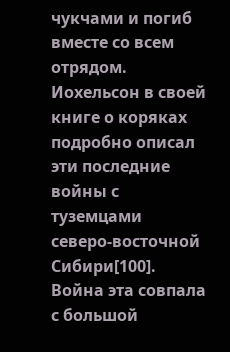чукчами и погиб вместе со всем отрядом. Иохельсон в своей книге о коряках подробно описал эти последние войны с туземцами северо-восточной Сибири[100]. Война эта совпала с большой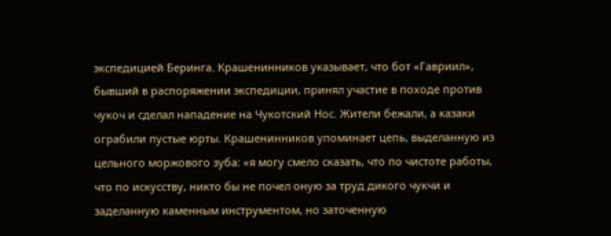экспедицией Беринга. Крашенинников указывает, что бот «Гавриил», бывший в распоряжении экспедиции, принял участие в походе против чукоч и сделал нападение на Чукотский Нос. Жители бежали, а казаки ограбили пустые юрты. Крашенинников упоминает цепь, выделанную из цельного моржового зуба: «я могу смело сказать, что по чистоте работы, что по искусству, никто бы не почел оную за труд дикого чукчи и заделанную каменным инструментом, но заточенную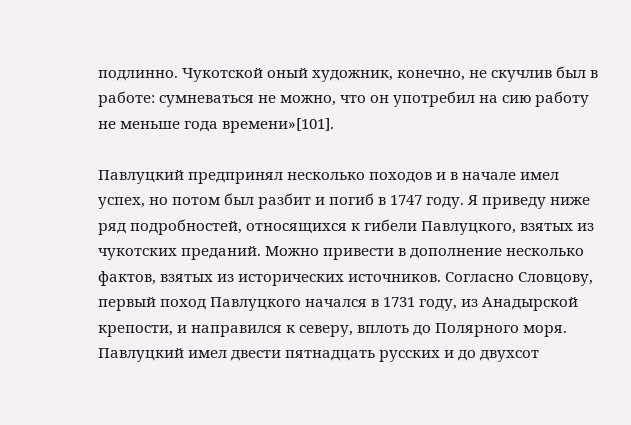подлинно. Чукотской оный художник, конечно, не скучлив был в работе: сумневаться не можно, что он употребил на сию работу не меньше года времени»[101].

Павлуцкий предпринял несколько походов и в начале имел успех, но потом был разбит и погиб в 1747 году. Я приведу ниже ряд подробностей, относящихся к гибели Павлуцкого, взятых из чукотских преданий. Можно привести в дополнение несколько фактов, взятых из исторических источников. Согласно Словцову, первый поход Павлуцкого начался в 1731 году, из Анадырской крепости, и направился к северу, вплоть до Полярного моря. Павлуцкий имел двести пятнадцать русских и до двухсот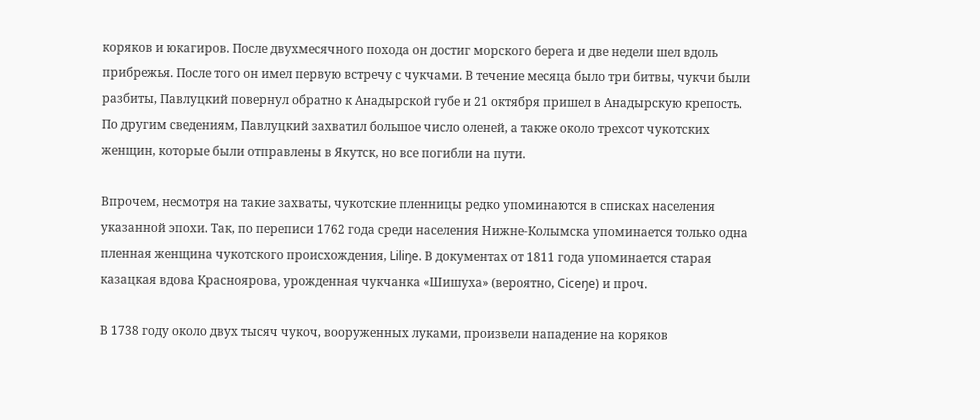коряков и юкагиров. После двухмесячного похода он достиг морского берега и две недели шел вдоль прибрежья. После того он имел первую встречу с чукчами. В течение месяца было три битвы, чукчи были разбиты, Павлуцкий повернул обратно к Анадырской губе и 21 октября пришел в Анадырскую крепость. По другим сведениям, Павлуцкий захватил большое число оленей, а также около трехсот чукотских женщин, которые были отправлены в Якутск, но все погибли на пути.

Впрочем, несмотря на такие захваты, чукотские пленницы редко упоминаются в списках населения указанной эпохи. Так, по переписи 1762 года среди населения Нижне-Колымска упоминается только одна пленная женщина чукотского происхождения, Liliŋe. В документах от 1811 года упоминается старая казацкая вдова Красноярова, урожденная чукчанка «Шишуха» (вероятно, Ciceŋe) и проч.

В 1738 году около двух тысяч чукоч, вооруженных луками, произвели нападение на коряков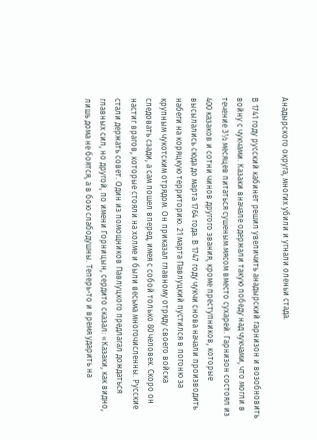Анадырского округа, многих убили и угнали оленьи стада.

В 1741 году русский кабинет решил увеличить анадырский гарнизон и возобновить войну с чукчами. Казаки вначале одержали такую победу над чукчами, что могли в течение 3½ месяцев питаться сушеным мясом вместо сухарей. Гарнизон состоял из 400 казаков и сотни чинов другого звания, кроме преступников, которые высылались сюда до марта 1764 года. В 1747 году чукчи снова начали производить набеги на коряцкую территорию. 21 марта Павлуцкий пустился в погоню за крупным чукотским отрядом. Он приказал главному отряду своего войска следовать сзади, а сам пошел вперед, имея с собой только 80 человек. Скоро он настиг врагов, которые стояли на холме и были весьма многочисленны. Русские стали держать совет. Один из помощников Павлуцкого предлагал дождаться главных сил, но другой, по имени Горницын, сердито сказал: «Казаки, как видно, лишь дома не боятся, а в бою слабодушны. Теперь-то и время ударить на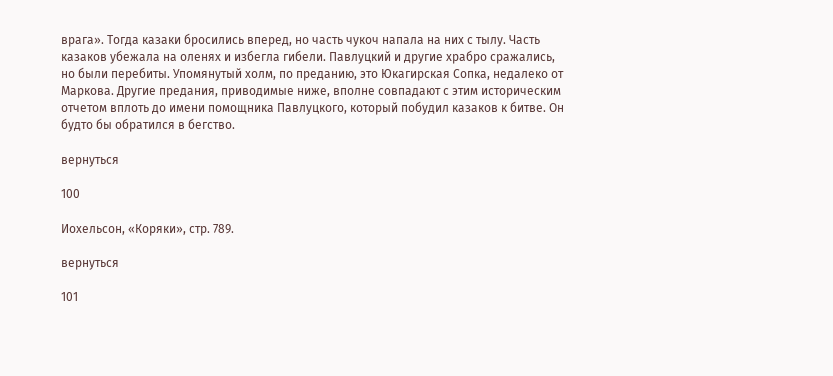врага». Тогда казаки бросились вперед, но часть чукоч напала на них с тылу. Часть казаков убежала на оленях и избегла гибели. Павлуцкий и другие храбро сражались, но были перебиты. Упомянутый холм, по преданию, это Юкагирская Сопка, недалеко от Маркова. Другие предания, приводимые ниже, вполне совпадают с этим историческим отчетом вплоть до имени помощника Павлуцкого, который побудил казаков к битве. Он будто бы обратился в бегство.

вернуться

100

Иохельсон, «Коряки», стр. 789.

вернуться

101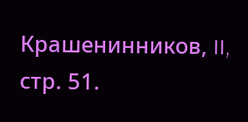Крашенинников, II, стр. 51.